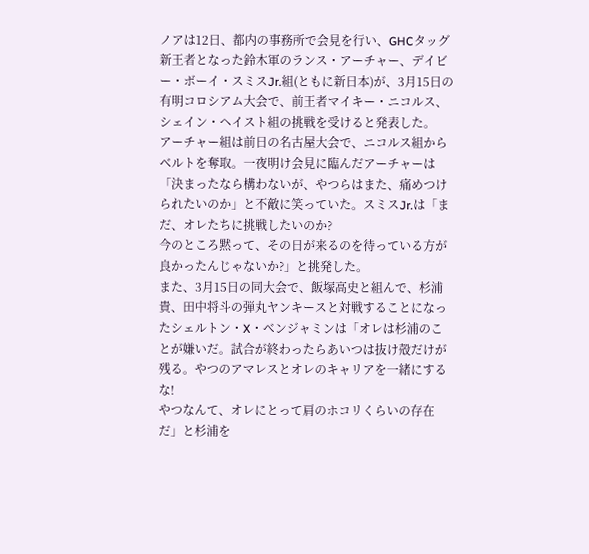ノアは12日、都内の事務所で会見を行い、GHCタッグ新王者となった鈴木軍のランス・アーチャー、デイビー・ボーイ・スミスJr.組(ともに新日本)が、3月15日の有明コロシアム大会で、前王者マイキー・ニコルス、シェイン・ヘイスト組の挑戦を受けると発表した。
アーチャー組は前日の名古屋大会で、ニコルス組からベルトを奪取。一夜明け会見に臨んだアーチャーは「決まったなら構わないが、やつらはまた、痛めつけられたいのか」と不敵に笑っていた。スミスJr.は「まだ、オレたちに挑戦したいのか?
今のところ黙って、その日が来るのを待っている方が良かったんじゃないか?」と挑発した。
また、3月15日の同大会で、飯塚高史と組んで、杉浦貴、田中将斗の弾丸ヤンキースと対戦することになったシェルトン・X・ベンジャミンは「オレは杉浦のことが嫌いだ。試合が終わったらあいつは抜け殻だけが残る。やつのアマレスとオレのキャリアを一緒にするな!
やつなんて、オレにとって肩のホコリくらいの存在だ」と杉浦を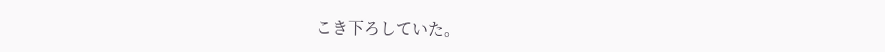こき下ろしていた。